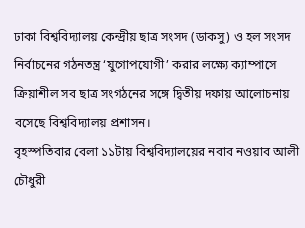ঢাকা বিশ্ববিদ্যালয় কেন্দ্রীয় ছাত্র সংসদ (ডাকসু) ও হল সংসদ নির্বাচনের গঠনতন্ত্র ‘যুগোপযোগী’ করার লক্ষ্যে ক্যাম্পাসে ক্রিয়াশীল সব ছাত্র সংগঠনের সঙ্গে দ্বিতীয় দফায় আলোচনায় বসেছে বিশ্ববিদ্যালয় প্রশাসন।
বৃহস্পতিবার বেলা ১১টায় বিশ্ববিদ্যালয়ের নবাব নওয়াব আলী চৌধুরী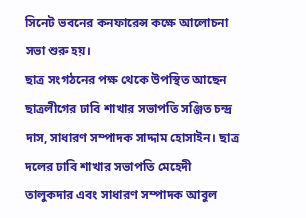সিনেট ভবনের কনফারেন্স কক্ষে আলোচনা সভা শুরু হয়।
ছাত্র সংগঠনের পক্ষ থেকে উপস্থিত আছেন ছাত্রলীগের ঢাবি শাখার সভাপতি সঞ্জিত চন্দ্র দাস, সাধারণ সম্পাদক সাদ্দাম হোসাইন। ছাত্র দলের ঢাবি শাখার সভাপতি মেহেদী তালুকদার এবং সাধারণ সম্পাদক আবুল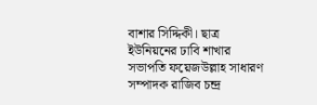বাশার সিদ্দিকী। ছাত্র ইউনিয়নের ঢাবি শাখার সভাপতি ফয়েজউল্লাহ সাধারণ সম্পাদক রাজিব চন্দ্র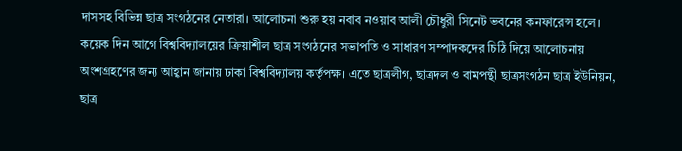দাসসহ বিভিন্ন ছাত্র সংগঠনের নেতারা। আলোচনা শুরু হয় নবাব নওয়াব আলী চৌধুরী সিনেট ভবনের কনফারেন্স হলে।
কয়েক দিন আগে বিশ্ববিদ্যালয়ের ক্রিয়াশীল ছাত্র সংগঠনের সভাপতি ও সাধারণ সম্পাদকদের চিঠি দিয়ে আলোচনায় অংশগ্রহণের জন্য আহ্বান জানায় ঢাকা বিশ্ববিদ্যালয় কর্তৃপক্ষ। এতে ছাত্রলীগ, ছাত্রদল ও বামপন্থী ছাত্রসংগঠন ছাত্র ইউনিয়ন, ছাত্র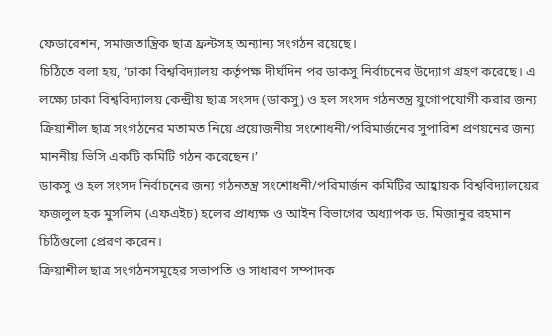ফেডারেশন, সমাজতান্ত্রিক ছাত্র ফ্রন্টসহ অন্যান্য সংগঠন রয়েছে।
চিঠিতে বলা হয়, ‘ঢাকা বিশ্ববিদ্যালয় কর্তৃপক্ষ দীর্ঘদিন পর ডাকসু নির্বাচনের উদ্যোগ গ্রহণ করেছে। এ লক্ষ্যে ঢাকা বিশ্ববিদ্যালয় কেন্দ্রীয় ছাত্র সংসদ (ডাকসু) ও হল সংসদ গঠনতন্ত্র যুগোপযোগী করার জন্য ক্রিয়াশীল ছাত্র সংগঠনের মতামত নিয়ে প্রয়োজনীয় সংশোধনী/পরিমার্জনের সুপারিশ প্রণয়নের জন্য মাননীয় ভিসি একটি কমিটি গঠন করেছেন।’
ডাকসু ও হল সংসদ নির্বাচনের জন্য গঠনতন্ত্র সংশোধনী/পরিমার্জন কমিটির আহ্বায়ক বিশ্ববিদ্যালয়ের ফজলুল হক মুসলিম (এফএইচ) হলের প্রাধ্যক্ষ ও আইন বিভাগের অধ্যাপক ড. মিজানুর রহমান চিঠিগুলো প্রেরণ করেন।
ক্রিয়াশীল ছাত্র সংগঠনসমূহের সভাপতি ও সাধারণ সম্পাদক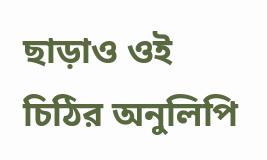ছাড়াও ওই চিঠির অনুলিপি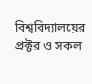বিশ্ববিদ্যালয়ের প্রক্টর ও সকল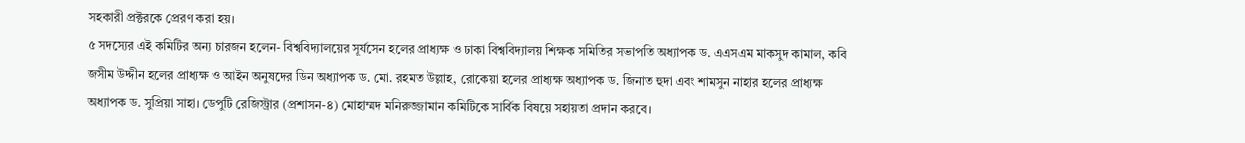সহকারী প্রক্টরকে প্রেরণ করা হয়।
৫ সদস্যের এই কমিটির অন্য চারজন হলেন- বিশ্ববিদ্যালয়ের সূর্যসেন হলের প্রাধ্যক্ষ ও ঢাকা বিশ্ববিদ্যালয় শিক্ষক সমিতির সভাপতি অধ্যাপক ড. এএসএম মাকসুদ কামাল, কবি জসীম উদ্দীন হলের প্রাধ্যক্ষ ও আইন অনুষদের ডিন অধ্যাপক ড. মো. রহমত উল্লাহ, রোকেয়া হলের প্রাধ্যক্ষ অধ্যাপক ড. জিনাত হুদা এবং শামসুন নাহার হলের প্রাধ্যক্ষ অধ্যাপক ড. সুপ্রিয়া সাহা। ডেপুটি রেজিস্ট্রার (প্রশাসন-৪) মোহাম্মদ মনিরুজ্জামান কমিটিকে সার্বিক বিষয়ে সহায়তা প্রদান করবে।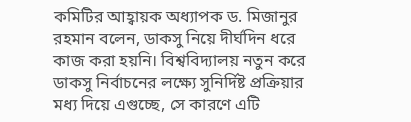কমিটির আহ্বায়ক অধ্যাপক ড. মিজানুর রহমান বলেন, ডাকসু নিয়ে দীর্ঘদিন ধরে কাজ করা হয়নি। বিশ্ববিদ্যালয় নতুন করে ডাকসু নির্বাচনের লক্ষ্যে সুনির্দিষ্ট প্রক্রিয়ার মধ্য দিয়ে এগুচ্ছে, সে কারণে এটি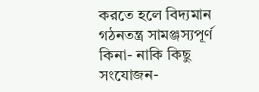করতে হলে বিদ্যমান গঠনতন্ত্র সামঞ্জস্যপূর্ণ কিনা- নাকি কিছু সংযোজন-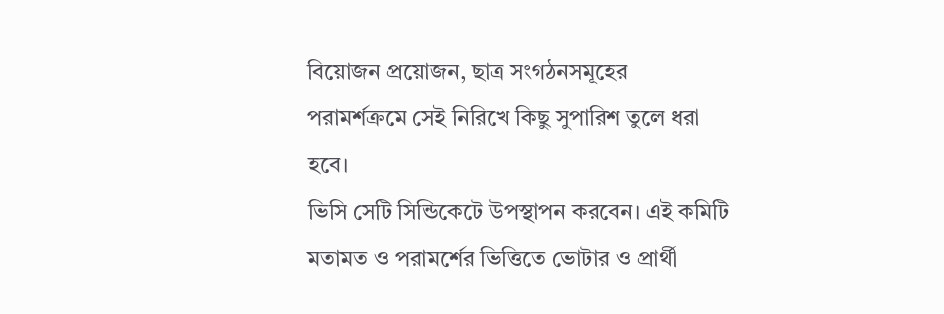বিয়োজন প্রয়োজন, ছাত্র সংগঠনসমূহের পরামর্শক্রমে সেই নিরিখে কিছু সুপারিশ তুলে ধরা হবে।
ভিসি সেটি সিন্ডিকেটে উপস্থাপন করবেন। এই কমিটি মতামত ও পরামর্শের ভিত্তিতে ভোটার ও প্রার্থী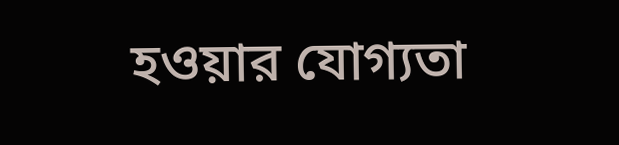হওয়ার যোগ্যতা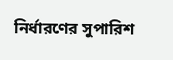নির্ধারণের সুপারিশ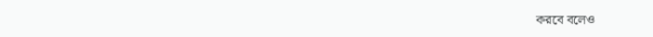করবে বলেও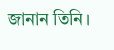জানান তিনি।